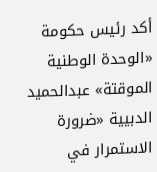أكد رئيس حكومة «الوحدة الوطنية الموقتة» عبدالحميد الدبيية «ضرورة الاستمرار في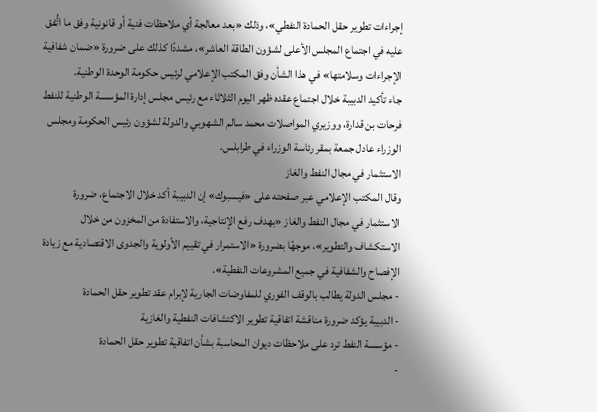إجراءات تطوير حقل الحمادة النفطي»، وذلك «بعد معالجة أي ملاحظات فنية أو قانونية وفق ما اتُّفق عليه في اجتماع المجلس الأعلى لشؤون الطاقة العاشر»، مشددًا كذلك على ضرورة «ضمان شفافية الإجراءات وسلامتها» في هذا الشأن وفق المكتب الإعلامي لرئيس حكومة الوحدة الوطنية.
جاء تأكيد الدبيبة خلال اجتماع عقده ظهر اليوم الثلاثاء مع رئيس مجلس إدارة المؤسسة الوطنية للنفط فرحات بن قدارة، ووزيري المواصلات محمد سالم الشهوبي والدولة لشؤون رئيس الحكومة ومجلس الوزراء عادل جمعة بمقر رئاسة الوزراء في طرابلس.
الاستثمار في مجال النفط والغاز
وقال المكتب الإعلامي عبر صفحته على «فيسبوك» إن الدبيبة أكد خلال الاجتماع، ضرورة الاستثمار في مجال النفط والغاز «بهدف رفع الإنتاجية، والاستفادة من المخزون من خلال الاستكشاف والتطوير»، موجهًا بضرورة «الاستمرار في تقييم الأولوية والجدوى الاقتصادية مع زيادة الإفصاح والشفافية في جميع المشروعات النفطية».
- مجلس الدولة يطالب بالوقف الفوري للمفاوضات الجارية لإبرام عقد تطوير حقل الحمادة
- الدبيبة يؤكد ضرورة مناقشة اتفاقية تطوير الاكتشافات النفطية والغازية
- مؤسسة النفط ترد على ملاحظات ديوان المحاسبة بشأن اتفاقية تطوير حقل الحمادة
-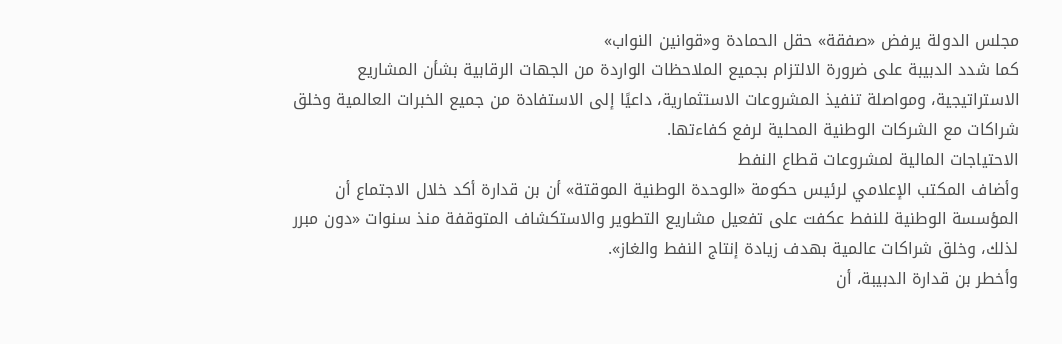مجلس الدولة يرفض «صفقة» حقل الحمادة و«قوانين النواب»
كما شدد الدبيبة على ضرورة الالتزام بجميع الملاحظات الواردة من الجهات الرقابية بشأن المشاريع الاستراتيجية، ومواصلة تنفيذ المشروعات الاستثمارية، داعيًا إلى الاستفادة من جميع الخبرات العالمية وخلق شراكات مع الشركات الوطنية المحلية لرفع كفاءتها.
الاحتياجات المالية لمشروعات قطاع النفط
وأضاف المكتب الإعلامي لرئيس حكومة «الوحدة الوطنية الموقتة» أن بن قدارة أكد خلال الاجتماع أن المؤسسة الوطنية للنفط عكفت على تفعيل مشاريع التطوير والاستكشاف المتوقفة منذ سنوات «دون مبرر لذلك، وخلق شراكات عالمية بهدف زيادة إنتاج النفط والغاز».
وأخطر بن قدارة الدبيبة، أن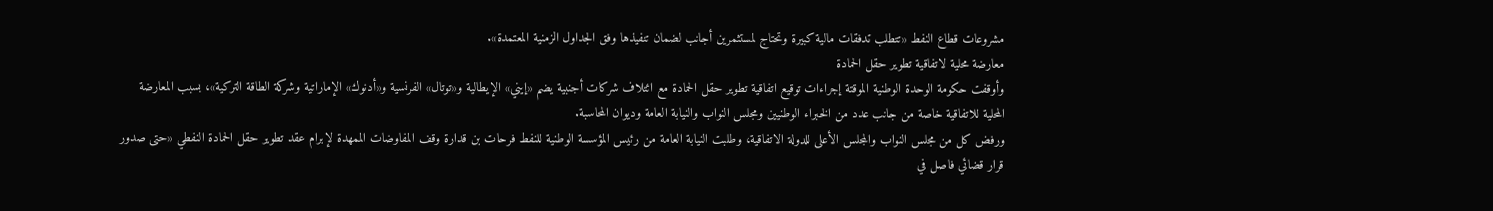مشروعات قطاع النفط «تتطلب تدفقات مالية كبيرة وتحتاج لمستثمرين أجانب لضمان تنفيذها وفق الجداول الزمنية المعتمدة».
معارضة محلية لاتفاقية تطوير حقل الحمادة
وأوقفت حكومة الوحدة الوطنية الموقتة إجراءات توقيع اتفاقية تطوير حقل الحمادة مع ائتلاف شركات أجنبية يضم «إيني» الإيطالية و«توتال» الفرنسية و«أدنوك» الإماراتية وشركة الطاقة التركية»، بسبب المعارضة المحلية للاتفاقية خاصة من جانب عدد من الخبراء الوطنيين ومجلس النواب والنيابة العامة وديوان المحاسبة.
ورفض كل من مجلس النواب والمجلس الأعلى للدولة الاتفاقية، وطلبت النيابة العامة من رئيس المؤسسة الوطنية للنفط فرحات بن قدارة وقف المفاوضات الممهدة لإبرام عقد تطوير حقل الحمادة النفطي «حتى صدور قرار قضائي فاصل في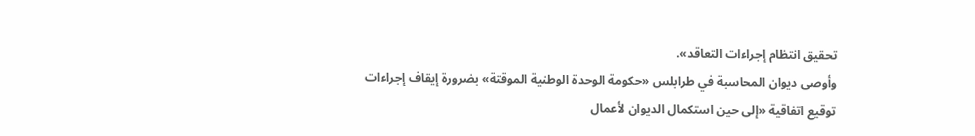تحقيق انتظام إجراءات التعاقد».
وأوصى ديوان المحاسبة في طرابلس «حكومة الوحدة الوطنية الموقتة» بضرورة إيقاف إجراءات توقيع اتفاقية «إلى حين استكمال الديوان لأعمال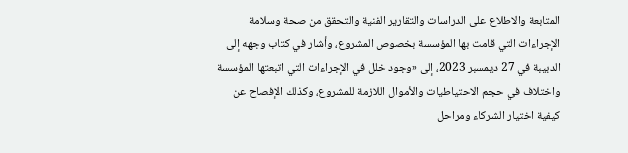المتابعة والاطلاع على الدراسات والتقارير الفنية والتحقق من صحة وسلامة الإجراءات التي قامت بها المؤسسة بخصوص المشروع، وأشار في كتاب وجهه إلى الدبيبة في 27 ديمسبر 2023، إلى «وجود خلل في الإجراءات التي اتبعتها المؤسسة واختلاف في حجم الاحتياطيات والأموال اللازمة للمشروع، وكذلك الإفصاح عن كيفية اختيار الشركاء ومراحل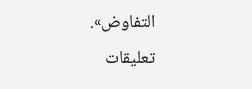التفاوض».
تعليقات